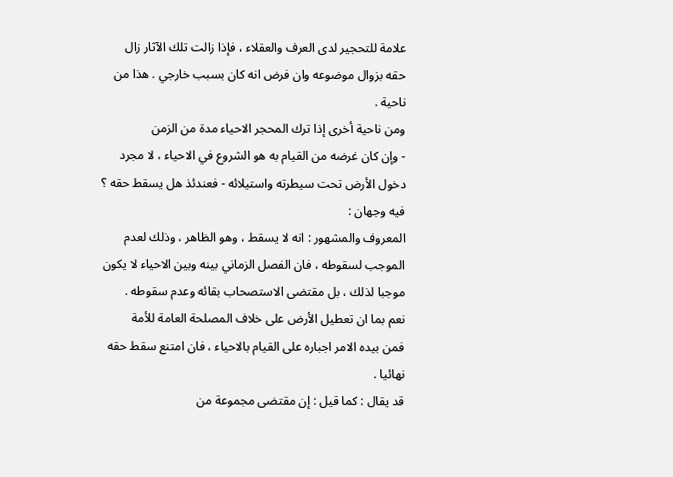علامة للتحجير لدى العرف والعقلاء ، فإذا زالت تلك الآثار زال
حقه بزوال موضوعه وان فرض انه كان بسبب خارجي . هذا من ناحية .
ومن ناحية أخرى إذا ترك المحجر الاحياء مدة من الزمن
- وإن كان غرضه من القيام به هو الشروع في الاحياء ، لا مجرد
دخول الأرض تحت سيطرته واستيلائه - فعندئذ هل يسقط حقه ؟
فيه وجهان :
المعروف والمشهور : انه لا يسقط ، وهو الظاهر ، وذلك لعدم
الموجب لسقوطه ، فان الفصل الزماني بينه وبين الاحياء لا يكون
موجبا لذلك ، بل مقتضى الاستصحاب بقائه وعدم سقوطه .
نعم بما ان تعطيل الأرض على خلاف المصلحة العامة للأمة
فمن بيده الامر اجباره على القيام بالاحياء ، فان امتنع سقط حقه نهائيا .
قد يقال : كما قيل : إن مقتضى مجموعة من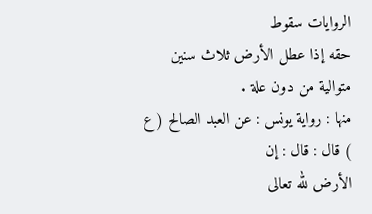الروايات سقوط
حقه إذا عطل الأرض ثلاث سنين متوالية من دون علة .
منها : رواية يونس : عن العبد الصالح ( ع ) قال : قال : إن
الأرض لله تعالى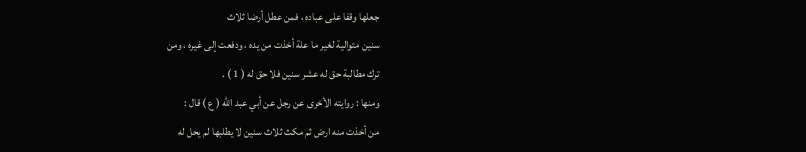جعلها وقفا على عباده ، فمن عطل أرضا ثلاث
سنين متوالية لغير ما علة أخذت من يده ، ودفعت إلى غيره ، ومن
ترك مطالبة حق له عشر سنين فلا حق له ( 1 ) .
ومنها : روايته الأخرى عن رجل عن أبي عبد الله ( ع ) قال :
من أخذت منه ارض ثم مكث ثلاث سنين لا يطلبها لم يحل له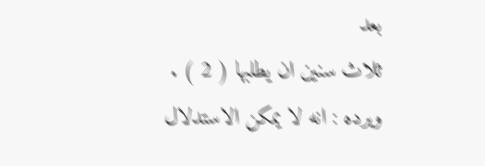بعد
ثلاث سنين ان يطلبها ( 2 ) .
ويرده : انه لا يمكن الاستدلال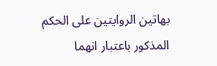بهاتين الروايتين على الحكم
المذكور باعتبار انهما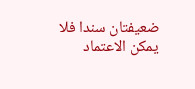ضعيفتان سندا فلا يمكن الاعتماد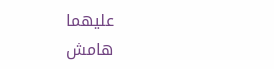عليهما
هامش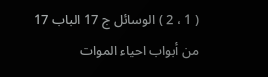( 1 ، 2 ) الوسائل ج 17 الباب 17 من أبواب احياء الموات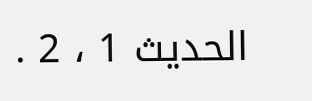الحديث 1 ، 2 .